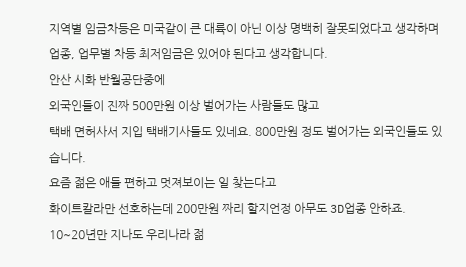지역별 임금차등은 미국같이 큰 대륙이 아닌 이상 명백히 잘못되었다고 생각하며
업종, 업무별 차등 최저임금은 있어야 된다고 생각합니다.
안산 시화 반월공단중에
외국인들이 진짜 500만원 이상 벌어가는 사람들도 많고
택배 면허사서 지입 택배기사들도 있네요. 800만원 정도 벌어가는 외국인들도 있습니다.
요즘 젊은 애들 편하고 멋져보이는 일 찾는다고
화이트칼라만 선호하는데 200만원 짜리 할지언정 아무도 3D업종 안하죠.
10~20년만 지나도 우리나라 젊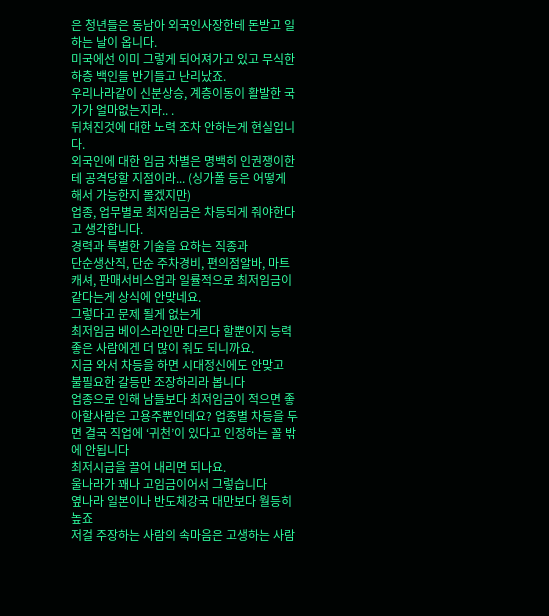은 청년들은 동남아 외국인사장한테 돈받고 일하는 날이 옵니다.
미국에선 이미 그렇게 되어져가고 있고 무식한 하층 백인들 반기들고 난리났죠.
우리나라같이 신분상승, 계층이동이 활발한 국가가 얼마없는지라.. .
뒤쳐진것에 대한 노력 조차 안하는게 현실입니다.
외국인에 대한 임금 차별은 명백히 인권쟁이한테 공격당할 지점이라... (싱가폴 등은 어떻게 해서 가능한지 몰겠지만)
업종, 업무별로 최저임금은 차등되게 줘야한다고 생각합니다.
경력과 특별한 기술을 요하는 직종과
단순생산직, 단순 주차경비, 편의점알바, 마트캐셔, 판매서비스업과 일률적으로 최저임금이 같다는게 상식에 안맞네요.
그렇다고 문제 될게 없는게
최저임금 베이스라인만 다르다 할뿐이지 능력 좋은 사람에겐 더 많이 줘도 되니까요.
지금 와서 차등을 하면 시대정신에도 안맞고
불필요한 갈등만 조장하리라 봅니다
업종으로 인해 남들보다 최저임금이 적으면 좋아할사람은 고용주뿐인데요? 업종별 차등을 두면 결국 직업에 ‘귀천’이 있다고 인정하는 꼴 밖에 안됩니다
최저시급을 끌어 내리면 되나요.
울나라가 꽤나 고임금이어서 그렇습니다
옆나라 일본이나 반도체강국 대만보다 월등히 높죠
저걸 주장하는 사람의 속마음은 고생하는 사람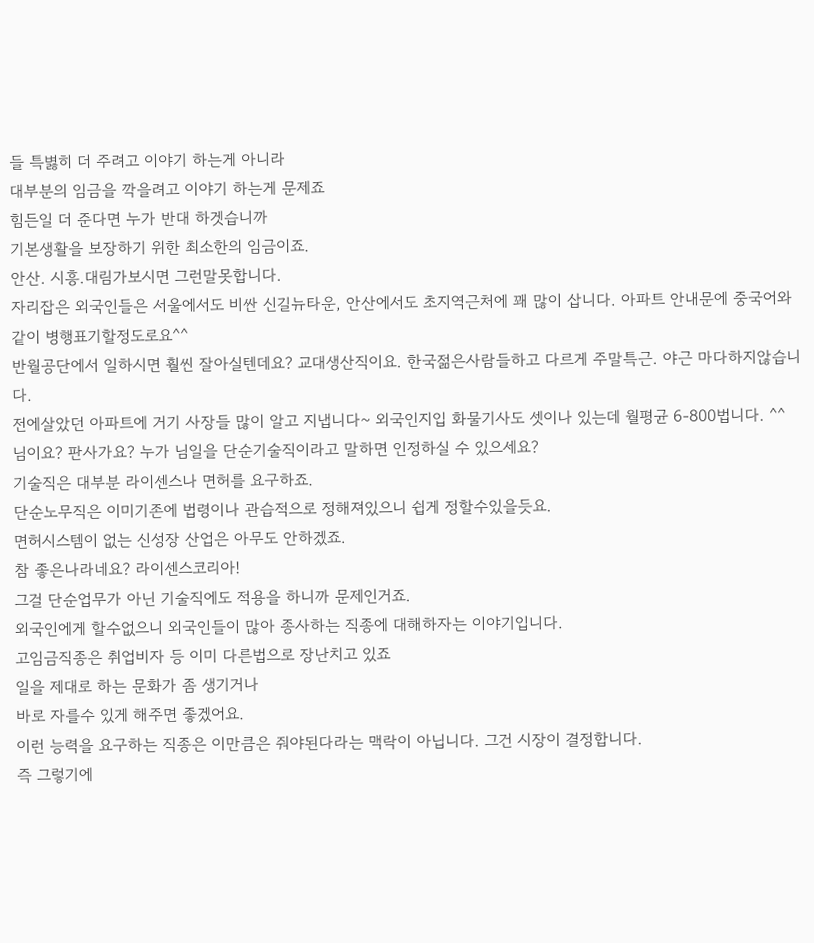들 특볋히 더 주려고 이야기 하는게 아니라
대부분의 임금을 깍을려고 이야기 하는게 문제죠
힘든일 더 준다면 누가 반대 하겟습니까
기본생활을 보장하기 위한 최소한의 임금이죠.
안산. 시흥.대림가보시면 그런말못합니다.
자리잡은 외국인들은 서울에서도 비싼 신길뉴타운, 안산에서도 초지역근처에 꽤 많이 삽니다. 아파트 안내문에 중국어와 같이 병행표기할정도로요^^
반월공단에서 일하시면 훨씬 잘아실텐데요? 교대생산직이요. 한국젊은사람들하고 다르게 주말특근. 야근 마다하지않습니다.
전에살았던 아파트에 거기 사장들 많이 알고 지냅니다~ 외국인지입 화물기사도 셋이나 있는데 월평균 6-800법니다. ^^
님이요? 판사가요? 누가 님일을 단순기술직이라고 말하면 인정하실 수 있으세요?
기술직은 대부분 라이센스나 면허를 요구하죠.
단순노무직은 이미기존에 법령이나 관습적으로 정해져있으니 쉽게 정할수있을듯요.
면허시스템이 없는 신성장 산업은 아무도 안하겠죠.
참 좋은나라네요? 라이센스코리아!
그걸 단순업무가 아닌 기술직에도 적용을 하니까 문제인거죠.
외국인에게 할수없으니 외국인들이 많아 종사하는 직종에 대해하자는 이야기입니다.
고임금직종은 취업비자 등 이미 다른법으로 장난치고 있죠
일을 제대로 하는 문화가 좀 생기거나
바로 자를수 있게 해주면 좋겠어요.
이런 능력을 요구하는 직종은 이만큼은 줘야된다라는 맥락이 아닙니다. 그건 시장이 결정합니다.
즉 그렇기에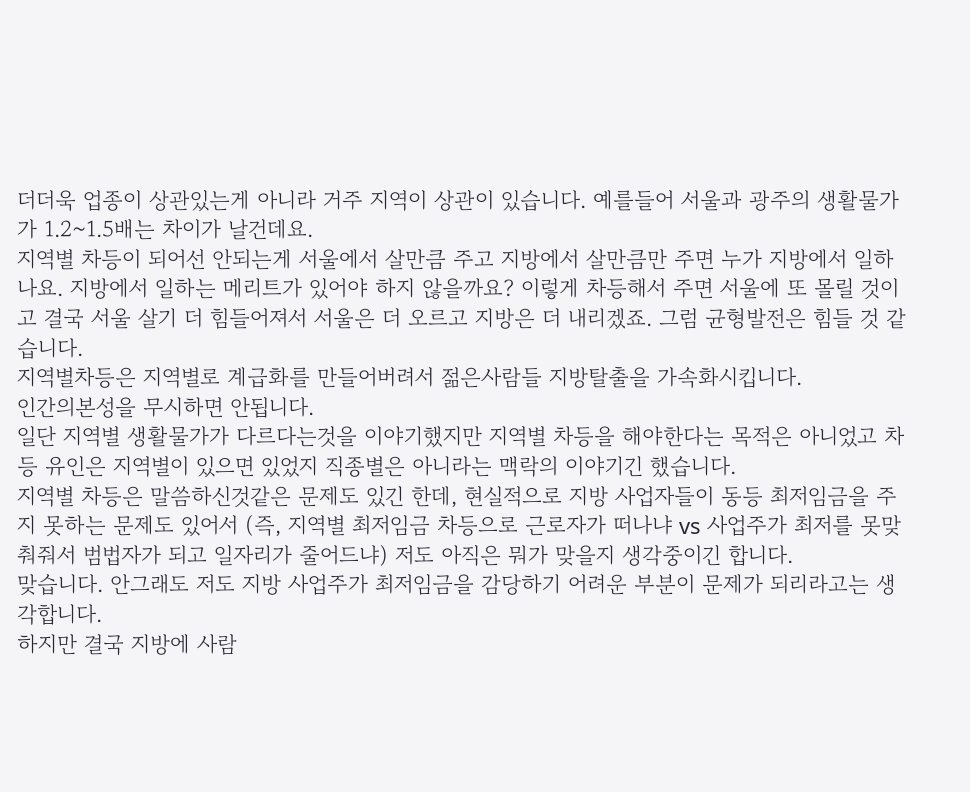더더욱 업종이 상관있는게 아니라 거주 지역이 상관이 있습니다. 예를들어 서울과 광주의 생활물가가 1.2~1.5배는 차이가 날건데요.
지역별 차등이 되어선 안되는게 서울에서 살만큼 주고 지방에서 살만큼만 주면 누가 지방에서 일하나요. 지방에서 일하는 메리트가 있어야 하지 않을까요? 이렇게 차등해서 주면 서울에 또 몰릴 것이고 결국 서울 살기 더 힘들어져서 서울은 더 오르고 지방은 더 내리겠죠. 그럼 균형발전은 힘들 것 같습니다.
지역별차등은 지역별로 계급화를 만들어버려서 젊은사람들 지방탈출을 가속화시킵니다.
인간의본성을 무시하면 안됩니다.
일단 지역별 생활물가가 다르다는것을 이야기했지만 지역별 차등을 해야한다는 목적은 아니었고 차등 유인은 지역별이 있으면 있었지 직종별은 아니라는 맥락의 이야기긴 했습니다.
지역별 차등은 말씀하신것같은 문제도 있긴 한데, 현실적으로 지방 사업자들이 동등 최저임금을 주지 못하는 문제도 있어서 (즉, 지역별 최저임금 차등으로 근로자가 떠나냐 vs 사업주가 최저를 못맞춰줘서 범법자가 되고 일자리가 줄어드냐) 저도 아직은 뭐가 맞을지 생각중이긴 합니다.
맞습니다. 안그래도 저도 지방 사업주가 최저임금을 감당하기 어려운 부분이 문제가 되리라고는 생각합니다.
하지만 결국 지방에 사람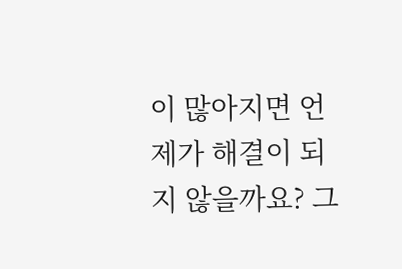이 많아지면 언제가 해결이 되지 않을까요? 그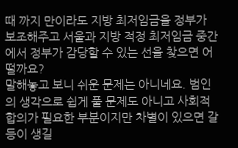때 까지 만이라도 지방 최저임금을 정부가 보조해주고 서울과 지방 적정 최저임금 중간에서 정부가 감당할 수 있는 선을 찾으면 어떨까요?
말해놓고 보니 쉬운 문제는 아니네요. 범인의 생각으로 쉽게 풀 문제도 아니고 사회적 합의가 필요한 부분이지만 차별이 있으면 갈등이 생길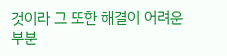것이라 그 또한 해결이 어려운 부분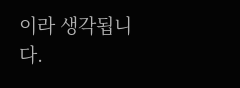이라 생각됩니다.